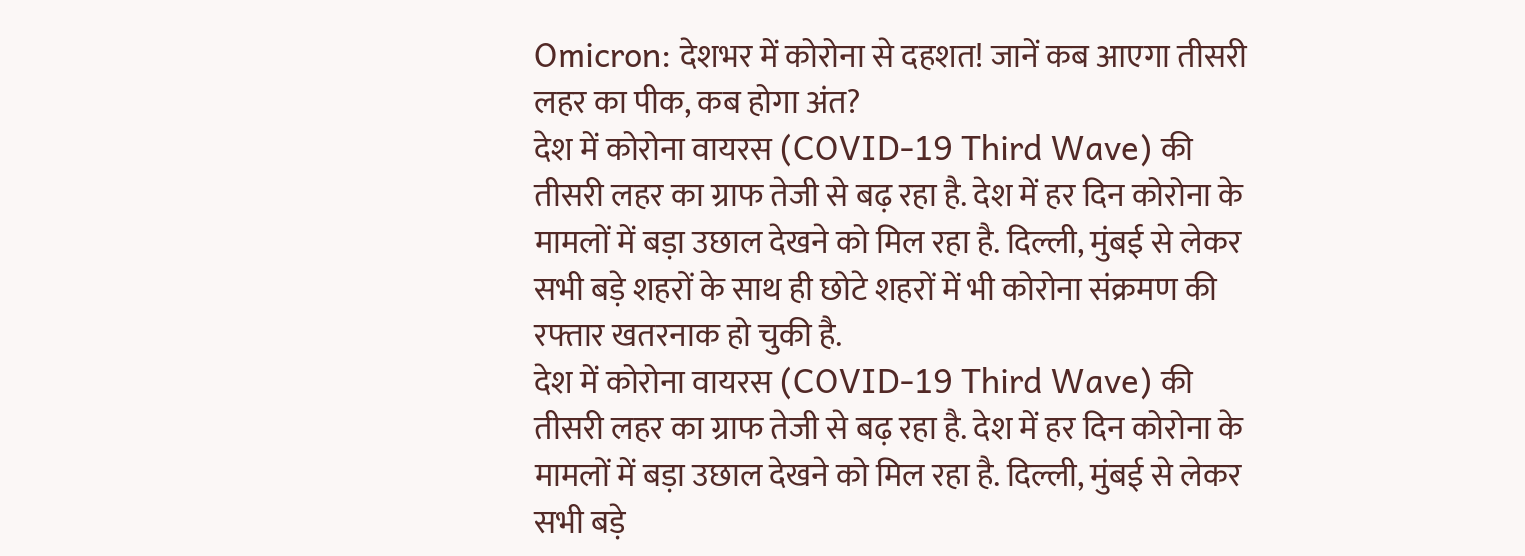Omicron: देशभर में कोरोना से दहशत! जानें कब आएगा तीसरी लहर का पीक, कब होगा अंत?
देश में कोरोना वायरस (COVID-19 Third Wave) की तीसरी लहर का ग्राफ तेजी से बढ़ रहा है. देश में हर दिन कोरोना के मामलों में बड़ा उछाल देखने को मिल रहा है. दिल्ली, मुंबई से लेकर सभी बड़े शहरों के साथ ही छोटे शहरों में भी कोरोना संक्रमण की रफ्तार खतरनाक हो चुकी है.
देश में कोरोना वायरस (COVID-19 Third Wave) की तीसरी लहर का ग्राफ तेजी से बढ़ रहा है. देश में हर दिन कोरोना के मामलों में बड़ा उछाल देखने को मिल रहा है. दिल्ली, मुंबई से लेकर सभी बड़े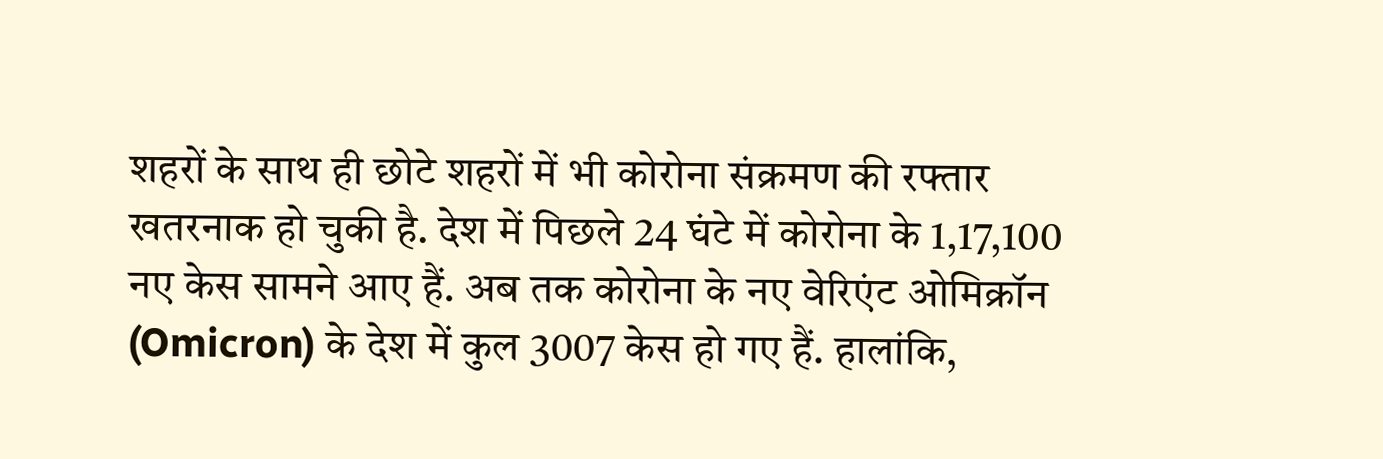शहरों के साथ ही छोटे शहरों में भी कोरोना संक्रमण की रफ्तार खतरनाक हो चुकी है. देश में पिछले 24 घंटे में कोरोना के 1,17,100 नए केस सामने आए हैं. अब तक कोरोना के नए वेरिएंट ओमिक्रॉन (Omicron) के देश में कुल 3007 केस हो गए हैं. हालांकि,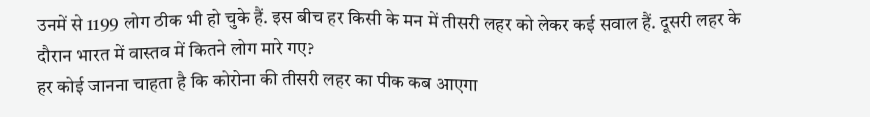उनमें से 1199 लोग ठीक भी हो चुके हैं. इस बीच हर किसी के मन में तीसरी लहर को लेकर कई सवाल हैं. दूसरी लहर के दौरान भारत में वास्तव में कितने लोग मारे गए?
हर कोई जानना चाहता है कि कोरोना की तीसरी लहर का पीक कब आएगा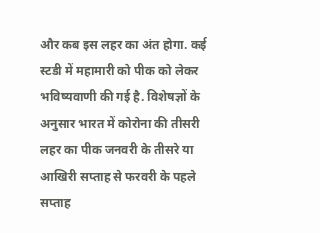और कब इस लहर का अंत होगा. कई स्टडी में महामारी को पीक को लेकर भविष्यवाणी की गई है. विशेषज्ञों के अनुसार भारत में कोरोना की तीसरी लहर का पीक जनवरी के तीसरे या आखिरी सप्ताह से फरवरी के पहले सप्ताह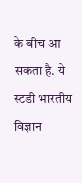के बीच आ सकता है. ये स्टडी भारतीय विज्ञान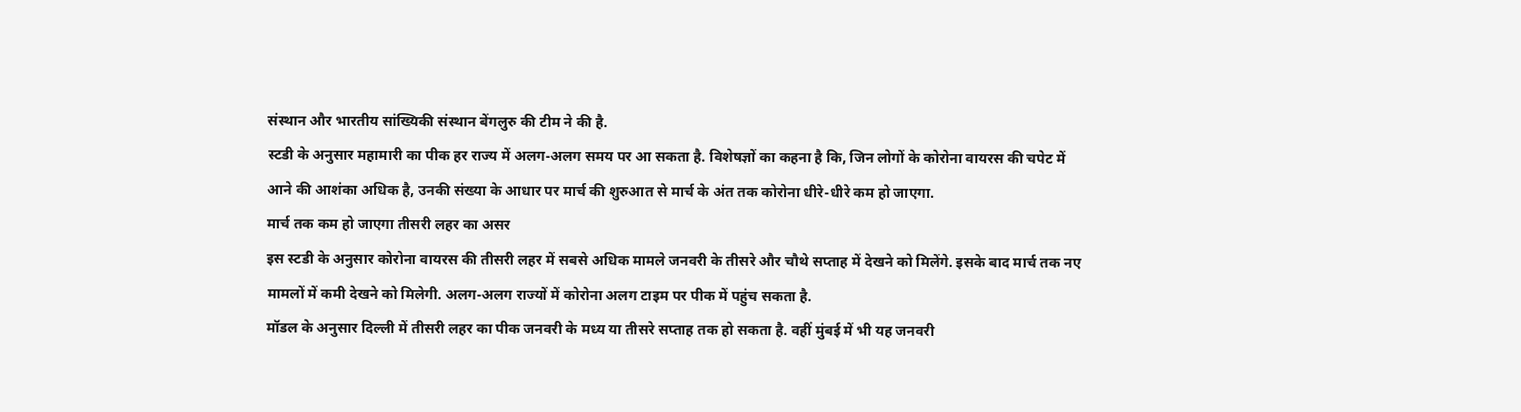संस्थान और भारतीय सांख्यिकी संस्थान बेंगलुरु की टीम ने की है.
स्टडी के अनुसार महामारी का पीक हर राज्य में अलग-अलग समय पर आ सकता है. विशेषज्ञों का कहना है कि, जिन लोगों के कोरोना वायरस की चपेट में आने की आशंका अधिक है, उनकी संख्या के आधार पर मार्च की शुरुआत से मार्च के अंत तक कोरोना धीरे-धीरे कम हो जाएगा.
मार्च तक कम हो जाएगा तीसरी लहर का असर
इस स्टडी के अनुसार कोरोना वायरस की तीसरी लहर में सबसे अधिक मामले जनवरी के तीसरे और चौथे सप्ताह में देखने को मिलेंगे. इसके बाद मार्च तक नए मामलों में कमी देखने को मिलेगी. अलग-अलग राज्यों में कोरोना अलग टाइम पर पीक में पहुंच सकता है.
मॉडल के अनुसार दिल्ली में तीसरी लहर का पीक जनवरी के मध्य या तीसरे सप्ताह तक हो सकता है. वहीं मुंबई में भी यह जनवरी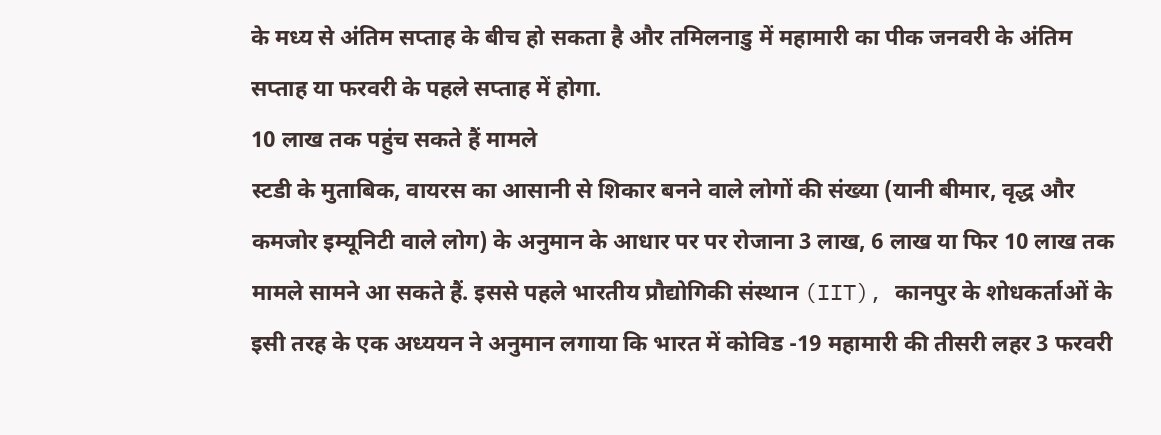के मध्य से अंतिम सप्ताह के बीच हो सकता है और तमिलनाडु में महामारी का पीक जनवरी के अंतिम सप्ताह या फरवरी के पहले सप्ताह में होगा.
10 लाख तक पहुंच सकते हैं मामले
स्टडी के मुताबिक, वायरस का आसानी से शिकार बनने वाले लोगों की संख्या (यानी बीमार, वृद्ध और कमजोर इम्यूनिटी वाले लोग) के अनुमान के आधार पर पर रोजाना 3 लाख, 6 लाख या फिर 10 लाख तक मामले सामने आ सकते हैं. इससे पहले भारतीय प्रौद्योगिकी संस्थान (IIT), कानपुर के शोधकर्ताओं के इसी तरह के एक अध्ययन ने अनुमान लगाया कि भारत में कोविड -19 महामारी की तीसरी लहर 3 फरवरी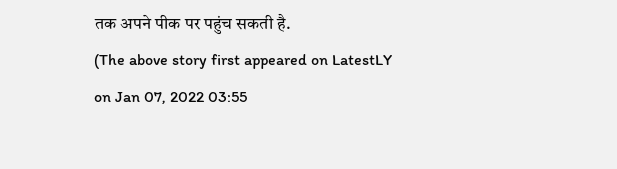तक अपने पीक पर पहुंच सकती है.
(The above story first appeared on LatestLY on Jan 07, 2022 03:55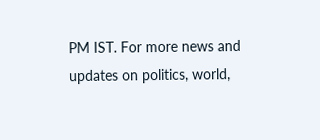PM IST. For more news and updates on politics, world,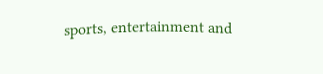sports, entertainment and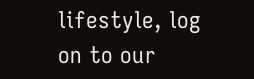lifestyle, log on to our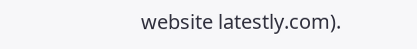website latestly.com).